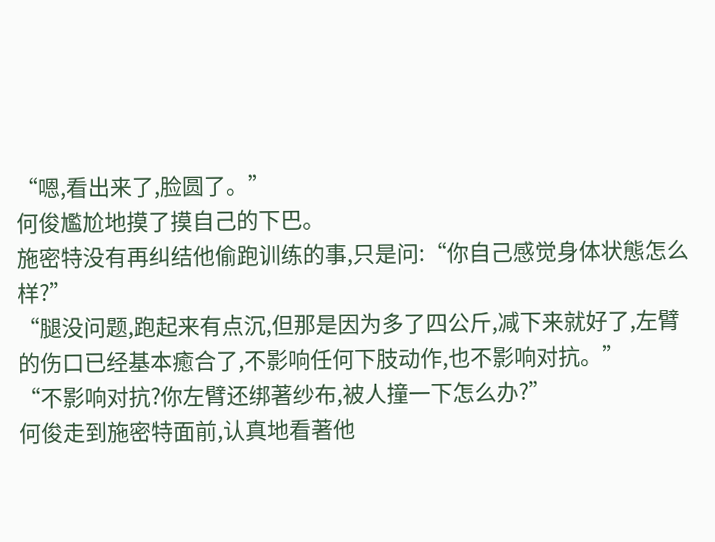“嗯,看出来了,脸圆了。”
何俊尷尬地摸了摸自己的下巴。
施密特没有再纠结他偷跑训练的事,只是问:“你自己感觉身体状態怎么样?”
“腿没问题,跑起来有点沉,但那是因为多了四公斤,减下来就好了,左臂的伤口已经基本癒合了,不影响任何下肢动作,也不影响对抗。”
“不影响对抗?你左臂还绑著纱布,被人撞一下怎么办?”
何俊走到施密特面前,认真地看著他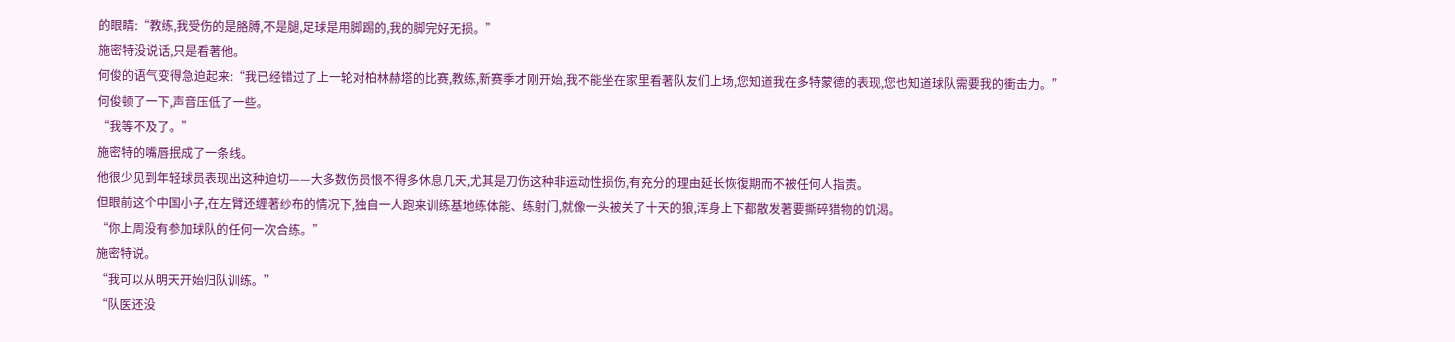的眼睛:“教练,我受伤的是胳膊,不是腿,足球是用脚踢的,我的脚完好无损。”
施密特没说话,只是看著他。
何俊的语气变得急迫起来:“我已经错过了上一轮对柏林赫塔的比赛,教练,新赛季才刚开始,我不能坐在家里看著队友们上场,您知道我在多特蒙德的表现,您也知道球队需要我的衝击力。”
何俊顿了一下,声音压低了一些。
“我等不及了。”
施密特的嘴唇抿成了一条线。
他很少见到年轻球员表现出这种迫切——大多数伤员恨不得多休息几天,尤其是刀伤这种非运动性损伤,有充分的理由延长恢復期而不被任何人指责。
但眼前这个中国小子,在左臂还缠著纱布的情况下,独自一人跑来训练基地练体能、练射门,就像一头被关了十天的狼,浑身上下都散发著要撕碎猎物的饥渴。
“你上周没有参加球队的任何一次合练。”
施密特说。
“我可以从明天开始归队训练。”
“队医还没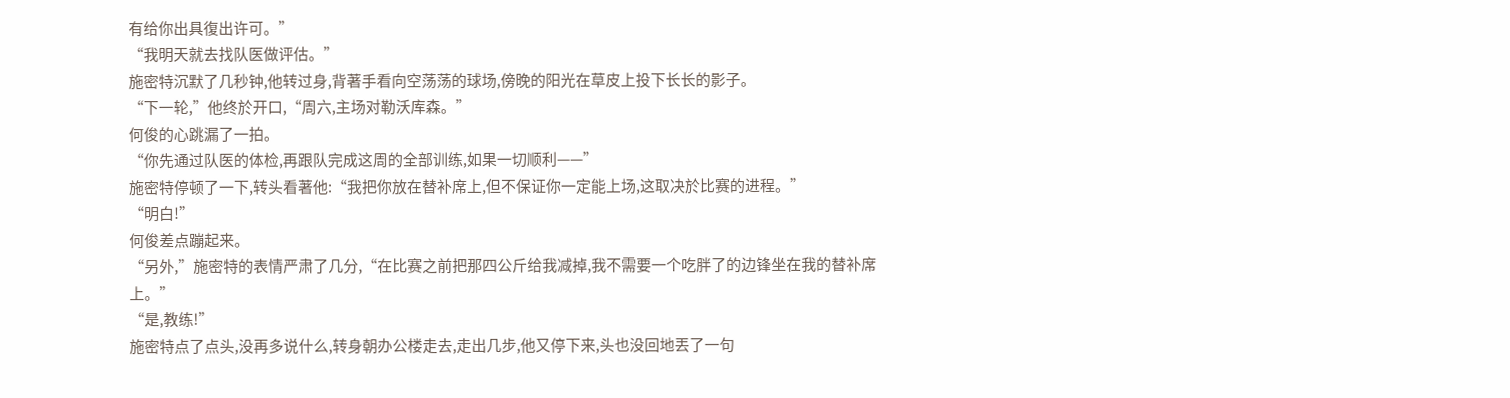有给你出具復出许可。”
“我明天就去找队医做评估。”
施密特沉默了几秒钟,他转过身,背著手看向空荡荡的球场,傍晚的阳光在草皮上投下长长的影子。
“下一轮,”他终於开口,“周六,主场对勒沃库森。”
何俊的心跳漏了一拍。
“你先通过队医的体检,再跟队完成这周的全部训练,如果一切顺利——”
施密特停顿了一下,转头看著他:“我把你放在替补席上,但不保证你一定能上场,这取决於比赛的进程。”
“明白!”
何俊差点蹦起来。
“另外,”施密特的表情严肃了几分,“在比赛之前把那四公斤给我减掉,我不需要一个吃胖了的边锋坐在我的替补席上。”
“是,教练!”
施密特点了点头,没再多说什么,转身朝办公楼走去,走出几步,他又停下来,头也没回地丟了一句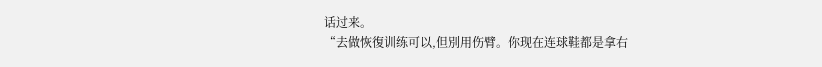话过来。
“去做恢復训练可以,但別用伤臂。你现在连球鞋都是拿右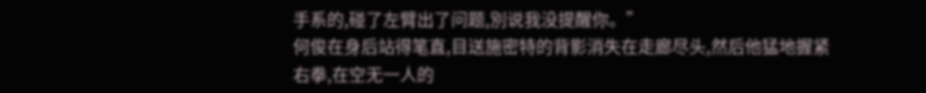手系的,碰了左臂出了问题,別说我没提醒你。”
何俊在身后站得笔直,目送施密特的背影消失在走廊尽头,然后他猛地握紧右拳,在空无一人的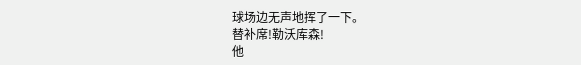球场边无声地挥了一下。
替补席!勒沃库森!
他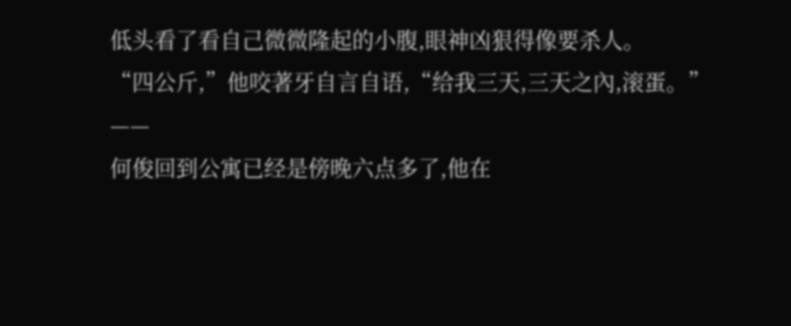低头看了看自己微微隆起的小腹,眼神凶狠得像要杀人。
“四公斤,”他咬著牙自言自语,“给我三天,三天之內,滚蛋。”
——
何俊回到公寓已经是傍晚六点多了,他在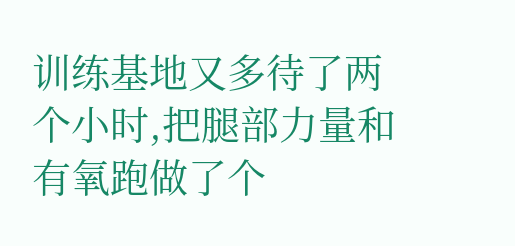训练基地又多待了两个小时,把腿部力量和有氧跑做了个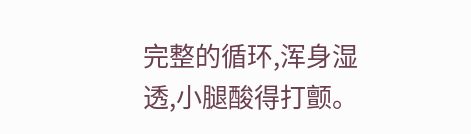完整的循环,浑身湿透,小腿酸得打颤。